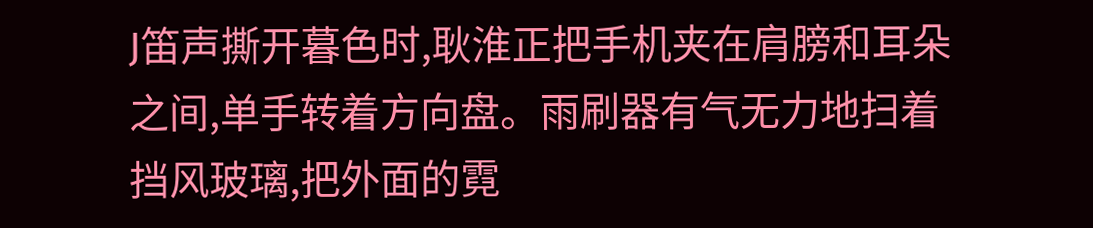J笛声撕开暮色时,耿淮正把手机夹在肩膀和耳朵之间,单手转着方向盘。雨刷器有气无力地扫着挡风玻璃,把外面的霓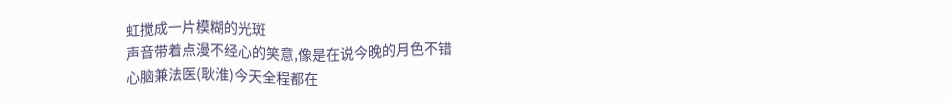虹搅成一片模糊的光斑
声音带着点漫不经心的笑意,像是在说今晚的月色不错
心脑兼法医(耿淮)今天全程都在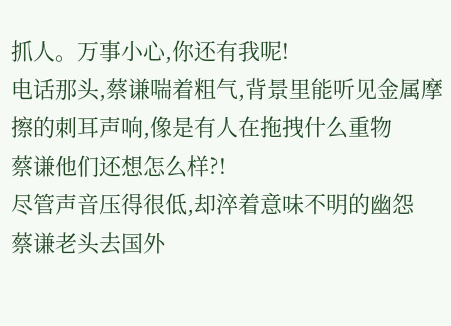抓人。万事小心,你还有我呢!
电话那头,蔡谦喘着粗气,背景里能听见金属摩擦的刺耳声响,像是有人在拖拽什么重物
蔡谦他们还想怎么样?!
尽管声音压得很低,却淬着意味不明的幽怨
蔡谦老头去国外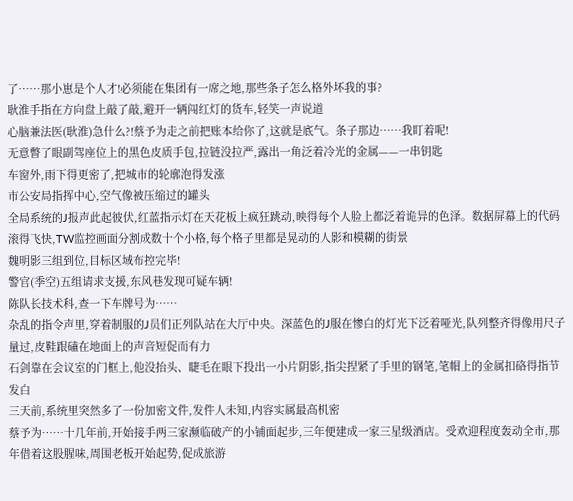了……那小崽是个人才!必须能在集团有一席之地,那些条子怎么格外坏我的事?
耿淮手指在方向盘上敲了敲,避开一辆闯红灯的货车,轻笑一声说道
心脑兼法医(耿淮)急什么?!蔡予为走之前把账本给你了,这就是底气。条子那边……我盯着呢!
无意瞥了眼副驾座位上的黑色皮质手包,拉链没拉严,露出一角泛着冷光的金属——一串钥匙
车窗外,雨下得更密了,把城市的轮廓泡得发涨
市公安局指挥中心,空气像被压缩过的罐头
全局系统的J报声此起彼伏,红蓝指示灯在天花板上疯狂跳动,映得每个人脸上都泛着诡异的色泽。数据屏幕上的代码滚得飞快,TW监控画面分割成数十个小格,每个格子里都是晃动的人影和模糊的街景
魏明影三组到位,目标区域布控完毕!
警官(季空)五组请求支援,东风巷发现可疑车辆!
陈队长技术科,查一下车牌号为……
杂乱的指令声里,穿着制服的J员们正列队站在大厅中央。深蓝色的J服在惨白的灯光下泛着哑光,队列整齐得像用尺子量过,皮鞋跟磕在地面上的声音短促而有力
石剑靠在会议室的门框上,他没抬头、睫毛在眼下投出一小片阴影,指尖捏紧了手里的钢笔,笔帽上的金属扣硌得指节发白
三天前,系统里突然多了一份加密文件,发件人未知,内容实属最高机密
蔡予为……十几年前,开始接手两三家濒临破产的小铺面起步,三年便建成一家三星级酒店。受欢迎程度轰动全市,那年借着这股腥味,周围老板开始起势,促成旅游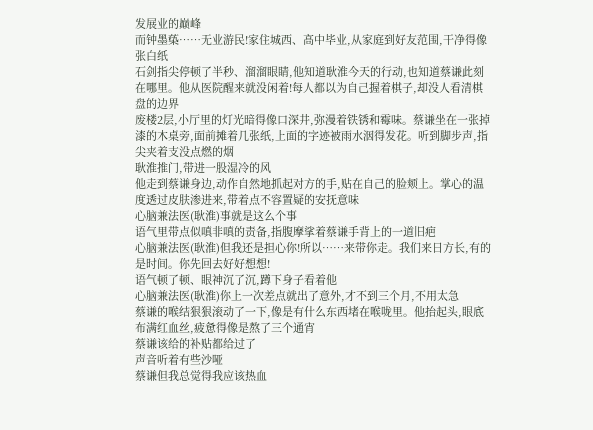发展业的巅峰
而钟墨蒅……无业游民!家住城西、高中毕业,从家庭到好友范围,干净得像张白纸
石剑指尖停顿了半秒、溜溜眼睛,他知道耿淮今天的行动,也知道蔡谦此刻在哪里。他从医院醒来就没闲着!每人都以为自己握着棋子,却没人看清棋盘的边界
废楼2层,小厅里的灯光暗得像口深井,弥漫着铁锈和霉味。蔡谦坐在一张掉漆的木桌旁,面前摊着几张纸,上面的字迹被雨水洇得发花。听到脚步声,指尖夹着支没点燃的烟
耿淮推门,带进一股湿冷的风
他走到蔡谦身边,动作自然地抓起对方的手,贴在自己的脸颊上。掌心的温度透过皮肤渗进来,带着点不容置疑的安抚意味
心脑兼法医(耿淮)事就是这么个事
语气里带点似嗔非嗔的责备,指腹摩挲着蔡谦手背上的一道旧疤
心脑兼法医(耿淮)但我还是担心你!所以……来带你走。我们来日方长,有的是时间。你先回去好好想想!
语气顿了顿、眼神沉了沉,蹲下身子看着他
心脑兼法医(耿淮)你上一次差点就出了意外,才不到三个月,不用太急
蔡谦的喉结狠狠滚动了一下,像是有什么东西堵在喉咙里。他抬起头,眼底布满红血丝,疲惫得像是熬了三个通宵
蔡谦该给的补贴都给过了
声音听着有些沙哑
蔡谦但我总觉得我应该热血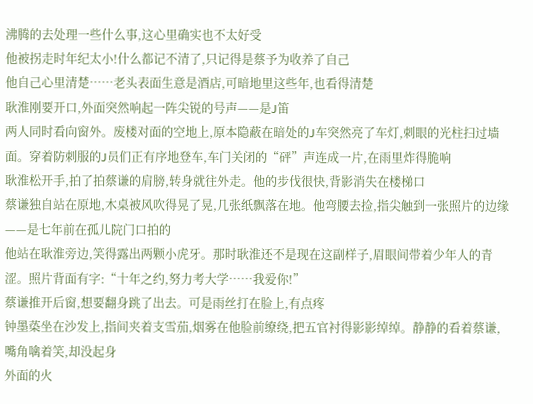沸腾的去处理一些什么事,这心里确实也不太好受
他被拐走时年纪太小!什么都记不清了,只记得是蔡予为收养了自己
他自己心里清楚……老头表面生意是酒店,可暗地里这些年,也看得清楚
耿淮刚要开口,外面突然响起一阵尖锐的号声——是J笛
两人同时看向窗外。废楼对面的空地上,原本隐蔽在暗处的J车突然亮了车灯,刺眼的光柱扫过墙面。穿着防刺服的J员们正有序地登车,车门关闭的“砰”声连成一片,在雨里炸得脆响
耿淮松开手,拍了拍蔡谦的肩膀,转身就往外走。他的步伐很快,背影消失在楼梯口
蔡谦独自站在原地,木桌被风吹得晃了晃,几张纸飘落在地。他弯腰去捡,指尖触到一张照片的边缘——是七年前在孤儿院门口拍的
他站在耿淮旁边,笑得露出两颗小虎牙。那时耿淮还不是现在这副样子,眉眼间带着少年人的青涩。照片背面有字:“十年之约,努力考大学……我爱你!”
蔡谦推开后窗,想要翻身跳了出去。可是雨丝打在脸上,有点疼
钟墨蒅坐在沙发上,指间夹着支雪茄,烟雾在他脸前缭绕,把五官衬得影影绰绰。静静的看着蔡谦,嘴角噙着笑,却没起身
外面的火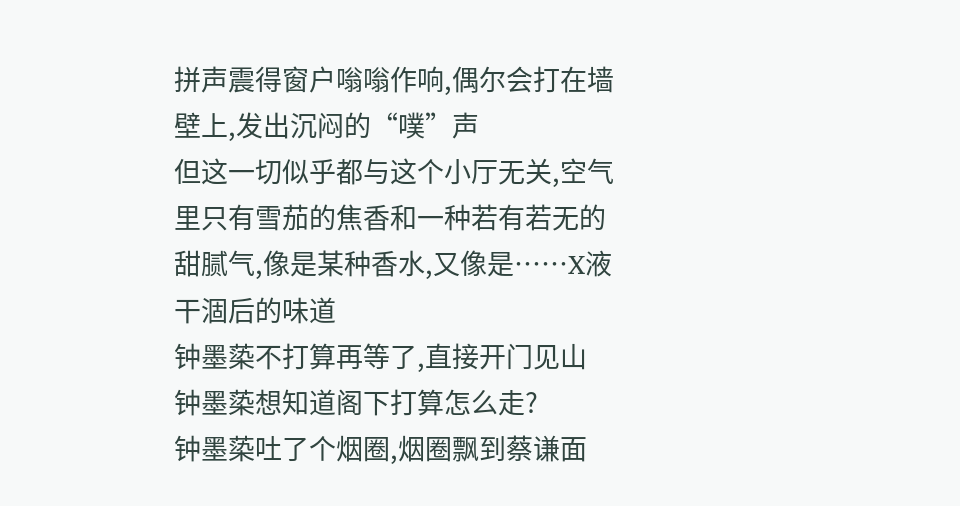拼声震得窗户嗡嗡作响,偶尔会打在墙壁上,发出沉闷的“噗”声
但这一切似乎都与这个小厅无关,空气里只有雪茄的焦香和一种若有若无的甜腻气,像是某种香水,又像是……X液干涸后的味道
钟墨蒅不打算再等了,直接开门见山
钟墨蒅想知道阁下打算怎么走?
钟墨蒅吐了个烟圈,烟圈飘到蔡谦面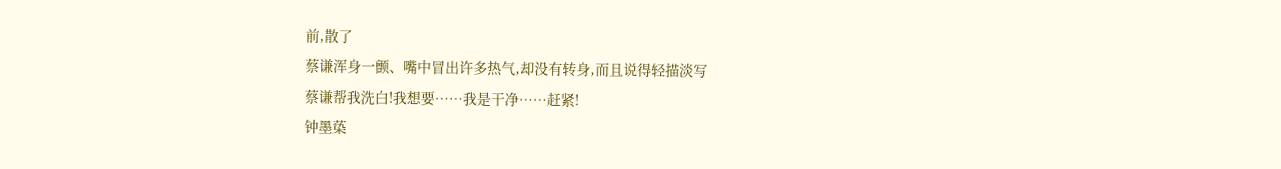前,散了
蔡谦浑身一颤、嘴中冒出许多热气,却没有转身,而且说得轻描淡写
蔡谦帮我洗白!我想要……我是干净……赶紧!
钟墨蒅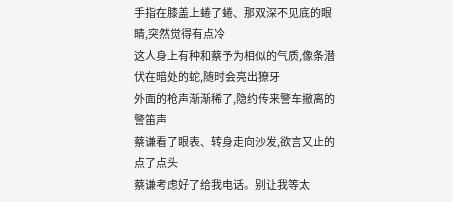手指在膝盖上蜷了蜷、那双深不见底的眼睛,突然觉得有点冷
这人身上有种和蔡予为相似的气质,像条潜伏在暗处的蛇,随时会亮出獠牙
外面的枪声渐渐稀了,隐约传来警车撤离的警笛声
蔡谦看了眼表、转身走向沙发,欲言又止的点了点头
蔡谦考虑好了给我电话。别让我等太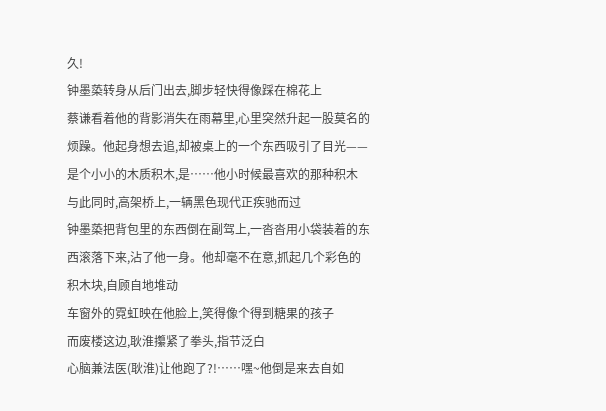久!
钟墨蒅转身从后门出去,脚步轻快得像踩在棉花上
蔡谦看着他的背影消失在雨幕里,心里突然升起一股莫名的烦躁。他起身想去追,却被桌上的一个东西吸引了目光——是个小小的木质积木,是……他小时候最喜欢的那种积木
与此同时,高架桥上,一辆黑色现代正疾驰而过
钟墨蒅把背包里的东西倒在副驾上,一沓沓用小袋装着的东西滚落下来,沾了他一身。他却毫不在意,抓起几个彩色的积木块,自顾自地堆动
车窗外的霓虹映在他脸上,笑得像个得到糖果的孩子
而废楼这边,耿淮攥紧了拳头,指节泛白
心脑兼法医(耿淮)让他跑了?!……嘿~他倒是来去自如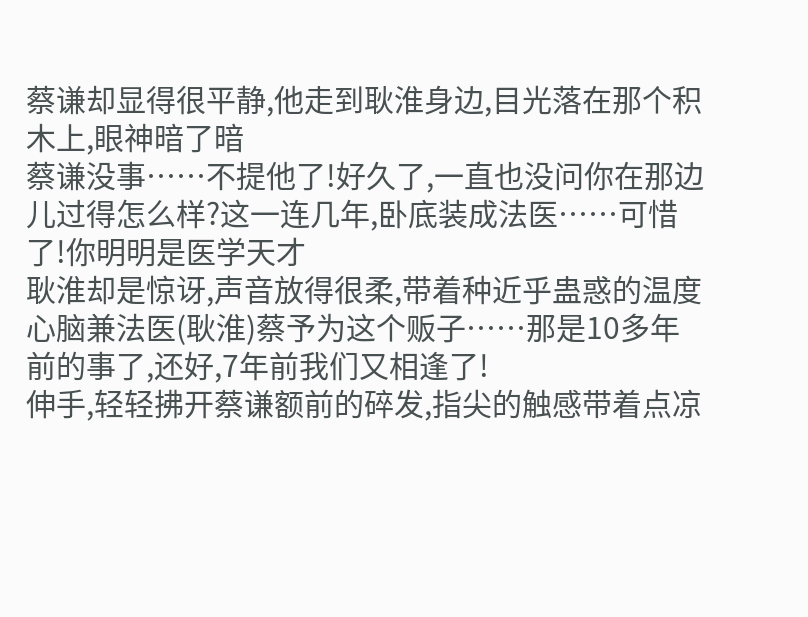蔡谦却显得很平静,他走到耿淮身边,目光落在那个积木上,眼神暗了暗
蔡谦没事……不提他了!好久了,一直也没问你在那边儿过得怎么样?这一连几年,卧底装成法医……可惜了!你明明是医学天才
耿淮却是惊讶,声音放得很柔,带着种近乎蛊惑的温度
心脑兼法医(耿淮)蔡予为这个贩子……那是10多年前的事了,还好,7年前我们又相逢了!
伸手,轻轻拂开蔡谦额前的碎发,指尖的触感带着点凉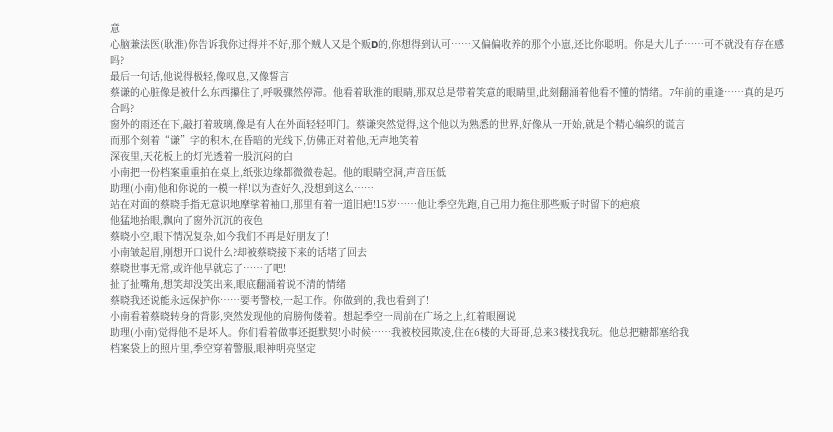意
心脑兼法医(耿淮)你告诉我你过得并不好,那个贼人又是个贩D的,你想得到认可……又偏偏收养的那个小崽,还比你聪明。你是大儿子……可不就没有存在感吗?
最后一句话,他说得极轻,像叹息,又像誓言
蔡谦的心脏像是被什么东西攥住了,呼吸骤然停滞。他看着耿淮的眼睛,那双总是带着笑意的眼睛里,此刻翻涌着他看不懂的情绪。7年前的重逢……真的是巧合吗?
窗外的雨还在下,敲打着玻璃,像是有人在外面轻轻叩门。蔡谦突然觉得,这个他以为熟悉的世界,好像从一开始,就是个精心编织的谎言
而那个刻着“谦”字的积木,在昏暗的光线下,仿佛正对着他,无声地笑着
深夜里,天花板上的灯光透着一股沉闷的白
小南把一份档案重重拍在桌上,纸张边缘都微微卷起。他的眼睛空洞,声音压低
助理(小南)他和你说的一模一样!以为查好久,没想到这么……
站在对面的蔡晓手指无意识地摩挲着袖口,那里有着一道旧疤!15岁……他让季空先跑,自己用力拖住那些贩子时留下的疤痕
他猛地抬眼,飘向了窗外沉沉的夜色
蔡晓小空,眼下情况复杂,如今我们不再是好朋友了!
小南皱起眉,刚想开口说什么?却被蔡晓接下来的话堵了回去
蔡晓世事无常,或许他早就忘了……了吧!
扯了扯嘴角,想笑却没笑出来,眼底翻涌着说不清的情绪
蔡晓我还说能永远保护你……要考警校,一起工作。你做到的,我也看到了!
小南看着蔡晓转身的背影,突然发现他的肩膀佝偻着。想起季空一周前在广场之上,红着眼圈说
助理(小南)觉得他不是坏人。你们看着做事还挺默契!小时候……我被校园欺凌,住在6楼的大哥哥,总来3楼找我玩。他总把糖都塞给我
档案袋上的照片里,季空穿着警服,眼神明亮坚定